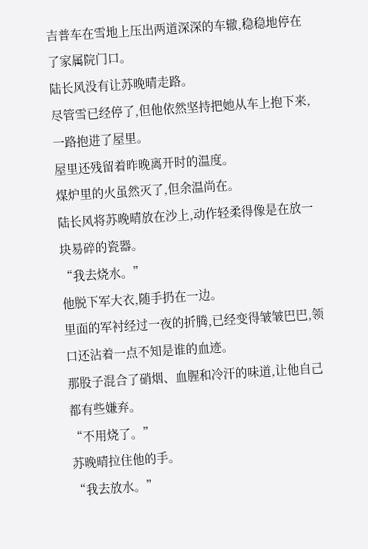吉普车在雪地上压出两道深深的车辙,稳稳地停在了家属院门口。
陆长风没有让苏晚晴走路。
尽管雪已经停了,但他依然坚持把她从车上抱下来,一路抱进了屋里。
屋里还残留着昨晚离开时的温度。
煤炉里的火虽然灭了,但余温尚在。
陆长风将苏晚晴放在沙上,动作轻柔得像是在放一块易碎的瓷器。
“我去烧水。”
他脱下军大衣,随手扔在一边。
里面的军衬经过一夜的折腾,已经变得皱皱巴巴,领口还沾着一点不知是谁的血迹。
那股子混合了硝烟、血腥和冷汗的味道,让他自己都有些嫌弃。
“不用烧了。”
苏晚晴拉住他的手。
“我去放水。”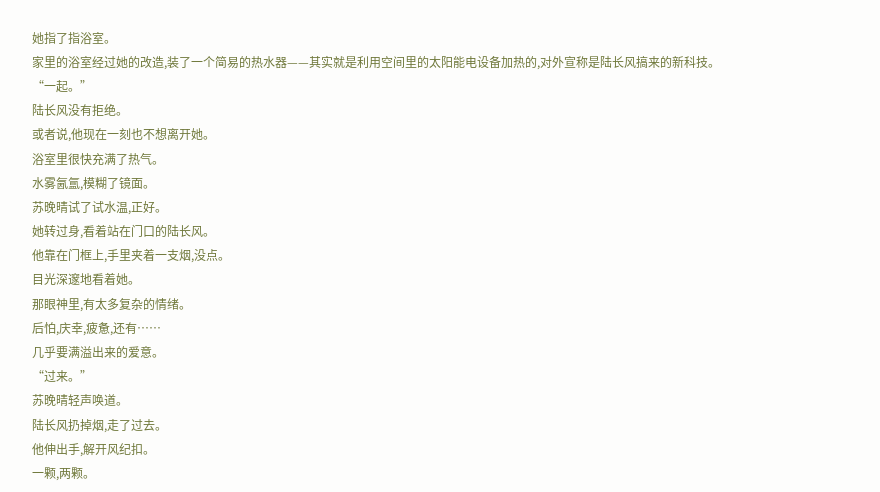她指了指浴室。
家里的浴室经过她的改造,装了一个简易的热水器——其实就是利用空间里的太阳能电设备加热的,对外宣称是陆长风搞来的新科技。
“一起。”
陆长风没有拒绝。
或者说,他现在一刻也不想离开她。
浴室里很快充满了热气。
水雾氤氲,模糊了镜面。
苏晚晴试了试水温,正好。
她转过身,看着站在门口的陆长风。
他靠在门框上,手里夹着一支烟,没点。
目光深邃地看着她。
那眼神里,有太多复杂的情绪。
后怕,庆幸,疲惫,还有……
几乎要满溢出来的爱意。
“过来。”
苏晚晴轻声唤道。
陆长风扔掉烟,走了过去。
他伸出手,解开风纪扣。
一颗,两颗。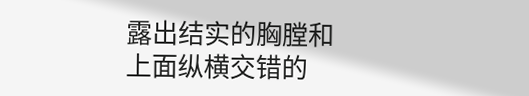露出结实的胸膛和上面纵横交错的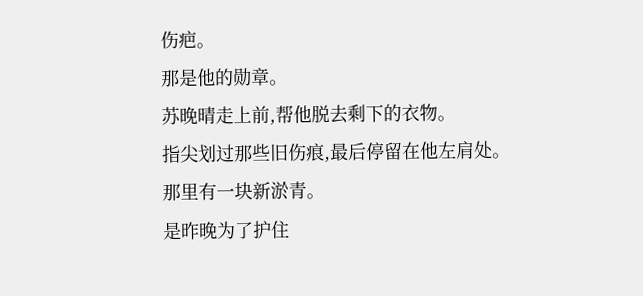伤疤。
那是他的勋章。
苏晚晴走上前,帮他脱去剩下的衣物。
指尖划过那些旧伤痕,最后停留在他左肩处。
那里有一块新淤青。
是昨晚为了护住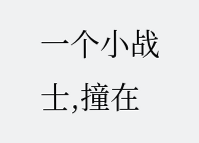一个小战士,撞在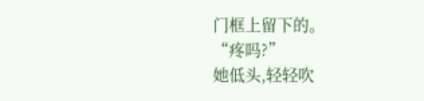门框上留下的。
“疼吗?”
她低头,轻轻吹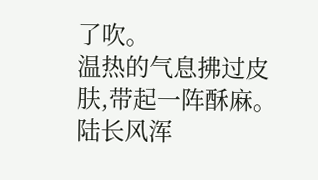了吹。
温热的气息拂过皮肤,带起一阵酥麻。
陆长风浑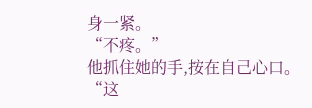身一紧。
“不疼。”
他抓住她的手,按在自己心口。
“这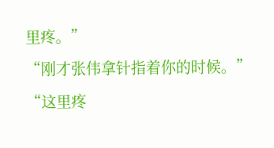里疼。”
“刚才张伟拿针指着你的时候。”
“这里疼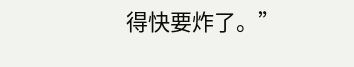得快要炸了。”